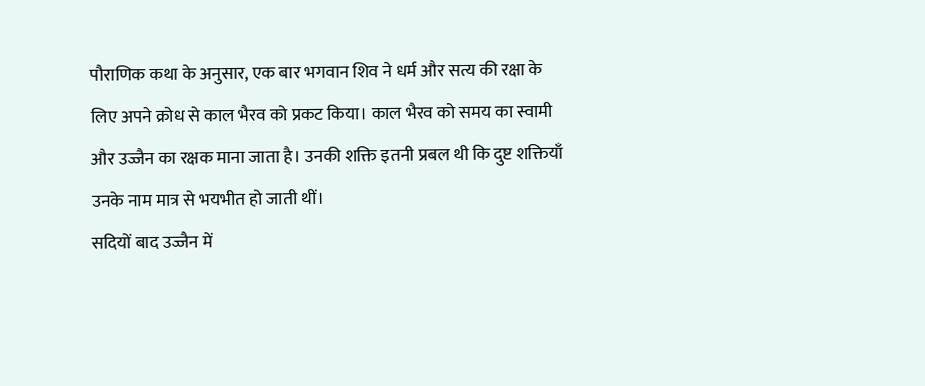पौराणिक कथा के अनुसार, एक बार भगवान शिव ने धर्म और सत्य की रक्षा के लिए अपने क्रोध से काल भैरव को प्रकट किया। काल भैरव को समय का स्वामी और उज्जैन का रक्षक माना जाता है। उनकी शक्ति इतनी प्रबल थी कि दुष्ट शक्तियाँ उनके नाम मात्र से भयभीत हो जाती थीं।
सदियों बाद उज्जैन में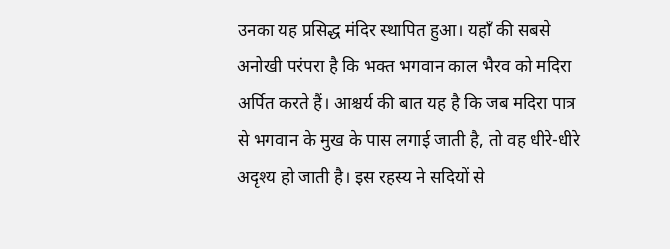उनका यह प्रसिद्ध मंदिर स्थापित हुआ। यहाँ की सबसे अनोखी परंपरा है कि भक्त भगवान काल भैरव को मदिरा अर्पित करते हैं। आश्चर्य की बात यह है कि जब मदिरा पात्र से भगवान के मुख के पास लगाई जाती है, तो वह धीरे-धीरे अदृश्य हो जाती है। इस रहस्य ने सदियों से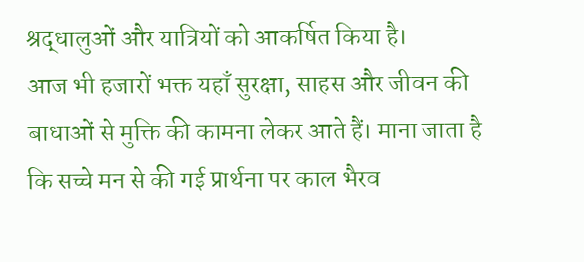श्रद्धालुओं और यात्रियों को आकर्षित किया है।
आज भी हजारों भक्त यहाँ सुरक्षा, साहस और जीवन की बाधाओं से मुक्ति की कामना लेकर आते हैं। माना जाता है कि सच्चे मन से की गई प्रार्थना पर काल भैरव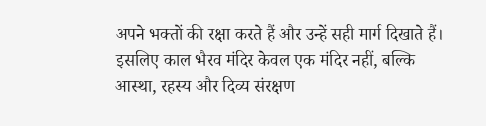अपने भक्तों की रक्षा करते हैं और उन्हें सही मार्ग दिखाते हैं।
इसलिए काल भैरव मंदिर केवल एक मंदिर नहीं, बल्कि आस्था, रहस्य और दिव्य संरक्षण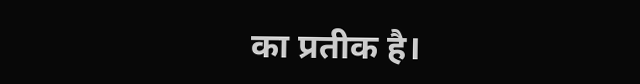का प्रतीक है।